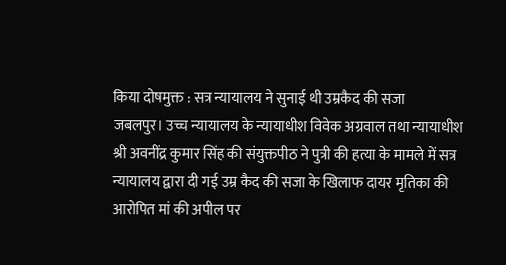किया दोषमुक्त : सत्र न्यायालय ने सुनाई थी उम्रकैद की सजा
जबलपुर। उच्च न्यायालय के न्यायाधीश विवेक अग्रवाल तथा न्यायाधीश श्री अवनींद्र कुमार सिंह की संयुक्तपीठ ने पुत्री की हत्या के मामले में सत्र न्यायालय द्वारा दी गई उम्र कैद की सजा के खिलाफ दायर मृतिका की आरोपित मां की अपील पर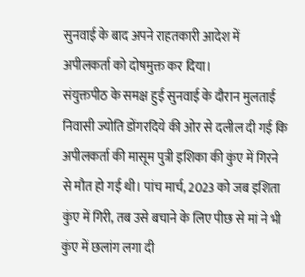सुनवाई के बाद अपने राहतकारी आदेश में अपीलकर्ता को दोषमुक्त कर दिया।
संयुक्तपीठ के समक्ष हुई सुनवाई के दौरान मुलताई निवासी ज्योति डोंगरदिये की ओर से दलील दी गई कि अपीलकर्ता की मासूम पुत्री इशिका की कुंए में गिरने से मौत हो गई थी। पांच मार्च, 2023 को जब इशिता कुंए में गिरी, तब उसे बचाने के लिए पीछ से मां ने भी कुंए में छलांग लगा दी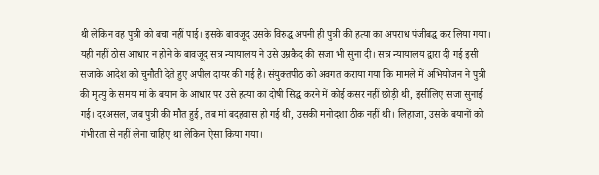थी लेकिन वह पुत्री को बचा नहीं पाई। इसके बावजूद उसके विरुद्ध अपनी ही पुत्री की हत्या का अपराध पंजीबद्ध कर लिया गया। यही नहीं ठोस आधार न होने के बावजूद सत्र न्यायालय ने उसे उम्रकैद की सजा भी सुना दी। सत्र न्यायालय द्वारा दी गई इसी सजाके आदेश को चुनौती देते हुए अपील दायर की गई है। संयुक्तपीठ को अवगत कराया गया कि मामले में अभियोजन ने पुत्री की मृत्यु के समय मां के बयान के आधार पर उसे हत्या का दोषी सिद्ध करने में कोई कसर नहीं छोड़ी थी, इसीलिए सजा सुनाई गई। दरअसल, जब पुत्री की मौत हुई, तब मां बदहवास हो गई थी, उसकी मनोदशा ठीक नहीं थी। लिहाजा, उसके बयानों को गंभीरता से नहीं लेना चाहिए था लेकिन ऐसा किया गया।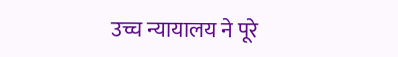उच्च न्यायालय ने पूरे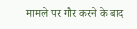मामले पर गौर करने के बाद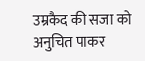उम्रकैद की सजा को अनुचित पाकर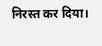निरस्त कर दिया।